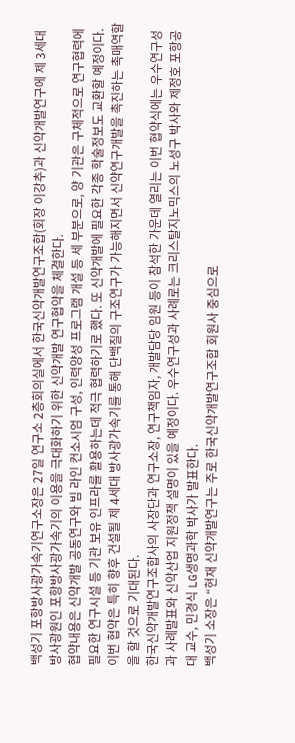백성기 포항방사광가속기연구소장은 27일 연구소 2층회의실에서 한국신약개발연구조합(회장 이강추)과 신약개발연구에 제 3세대 방사광원인 포항방사광가속기의 이용을 극대화하기 위한 신약개발 연구협약을 체결한다.
협약내용은 신약개발 공동연구와 빔 라인 컨소시엄 구성, 인력양성 프로그램 개설 등 세 부분으로, 양 기관은 구체적으로 연구협력에 필요한 연구시설 등 기관 보유 인프라를 활용하는데 적극 협력하기로 했다. 또 신약개발에 필요한 각종 학술정보도 교환할 예정이다.
이번 협약은 특히 향후 건설될 제 4세대 방사광가속기를 통해 단백질의 구조연구가 가능해지면서 신약연구개발을 촉진하는 촉매역할을 할 것으로 기대된다.
한국신약개발연구조합사의 사장단과 연구소장, 연구책임자, 개발담당 임원 등이 참석한 가운데 열리는 이번 협약식에는 우수연구성과 사례발표와 신약산업 지원정책 설명이 있을 예정이다. 우수연구성과 사례로는 크리스탈지노믹스의 노성구 박사와 제정호 포항공대 교수, 민경식 LG생명과학 박사가 발표한다.
백성기 소장은 “현재 신약개발연구는 주로 한국신약개발연구조합 회원사 중심으로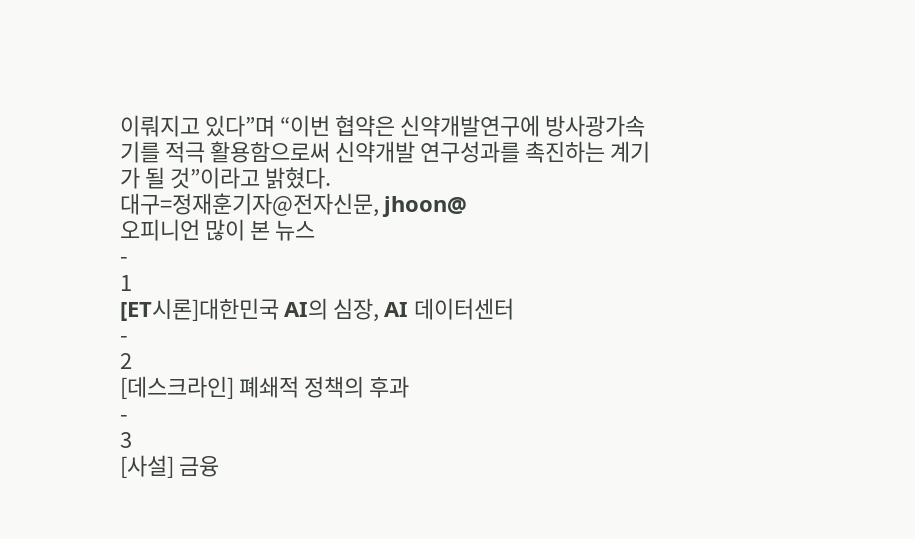이뤄지고 있다”며 “이번 협약은 신약개발연구에 방사광가속기를 적극 활용함으로써 신약개발 연구성과를 촉진하는 계기가 될 것”이라고 밝혔다.
대구=정재훈기자@전자신문, jhoon@
오피니언 많이 본 뉴스
-
1
[ET시론]대한민국 AI의 심장, AI 데이터센터
-
2
[데스크라인] 폐쇄적 정책의 후과
-
3
[사설] 금융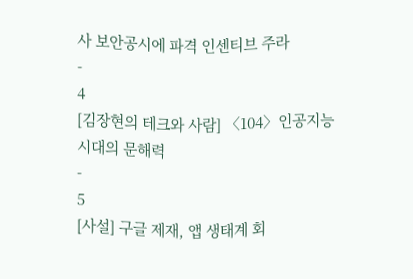사 보안공시에 파격 인센티브 주라
-
4
[김장현의 테크와 사람] 〈104〉인공지능 시대의 문해력
-
5
[사설] 구글 제재, 앱 생태계 회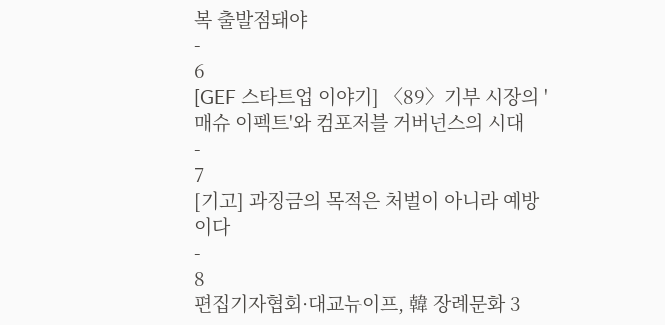복 출발점돼야
-
6
[GEF 스타트업 이야기] 〈89〉기부 시장의 '매슈 이펙트'와 컴포저블 거버넌스의 시대
-
7
[기고] 과징금의 목적은 처벌이 아니라 예방이다
-
8
편집기자협회·대교뉴이프, 韓 장례문화 3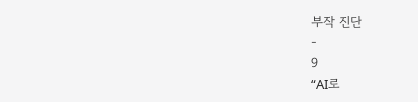부작 진단
-
9
“AI로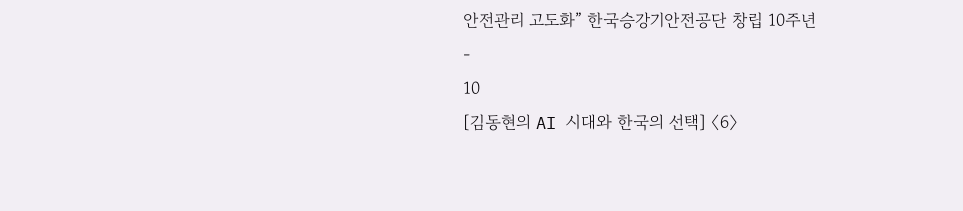안전관리 고도화” 한국승강기안전공단 창립 10주년
-
10
[김동현의 AI 시대와 한국의 선택] 〈6〉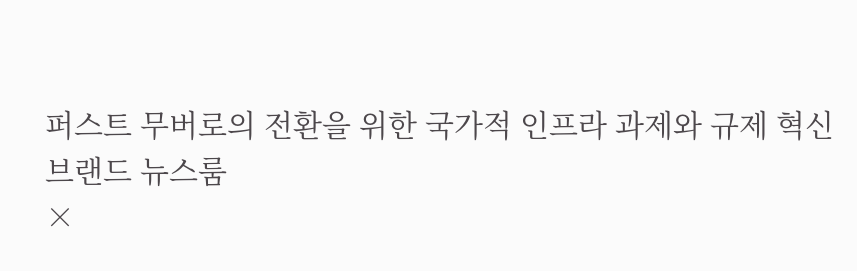퍼스트 무버로의 전환을 위한 국가적 인프라 과제와 규제 혁신
브랜드 뉴스룸
×